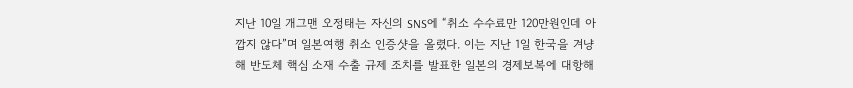지난 10일 개그맨 오정태는 자신의 SNS에 “취소 수수료만 120만원인데 아깝지 않다”며 일본여행 취소 인증샷을 올렸다. 이는 지난 1일 한국을 겨냥해 반도체 핵심 소재 수출 규제 조치를 발표한 일본의 경제보복에 대항해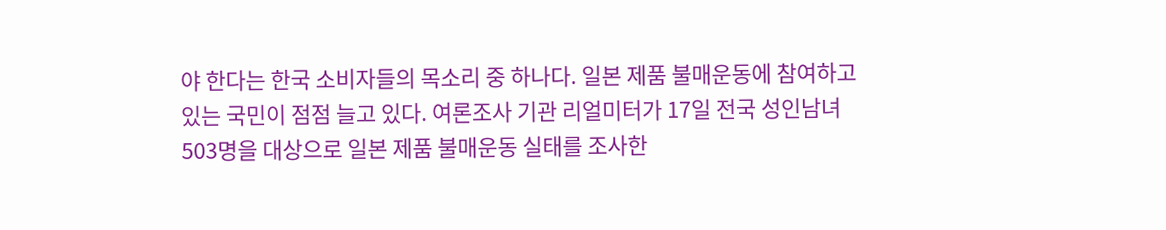야 한다는 한국 소비자들의 목소리 중 하나다. 일본 제품 불매운동에 참여하고 있는 국민이 점점 늘고 있다. 여론조사 기관 리얼미터가 17일 전국 성인남녀 503명을 대상으로 일본 제품 불매운동 실태를 조사한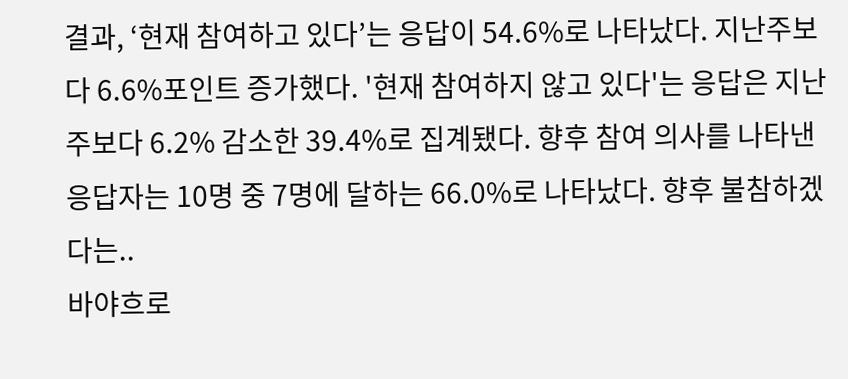결과, ‘현재 참여하고 있다’는 응답이 54.6%로 나타났다. 지난주보다 6.6%포인트 증가했다. '현재 참여하지 않고 있다'는 응답은 지난주보다 6.2% 감소한 39.4%로 집계됐다. 향후 참여 의사를 나타낸 응답자는 10명 중 7명에 달하는 66.0%로 나타났다. 향후 불참하겠다는..
바야흐로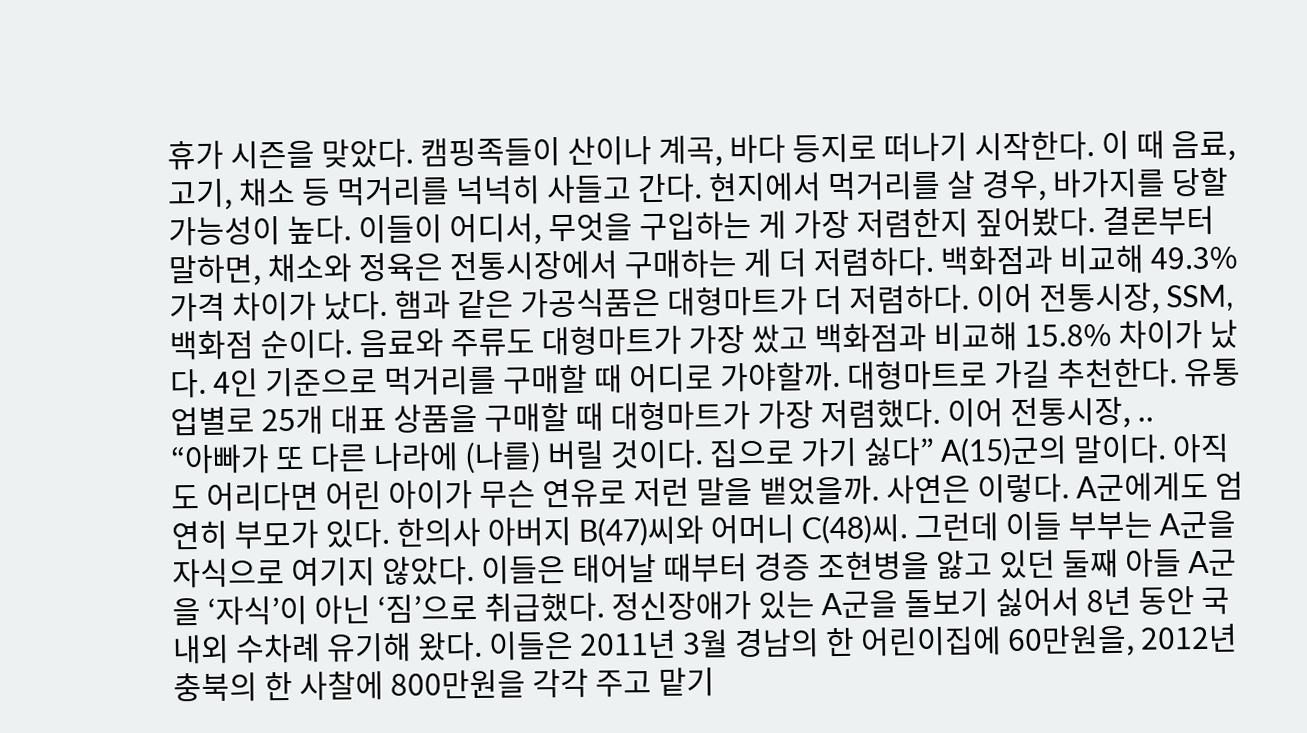휴가 시즌을 맞았다. 캠핑족들이 산이나 계곡, 바다 등지로 떠나기 시작한다. 이 때 음료, 고기, 채소 등 먹거리를 넉넉히 사들고 간다. 현지에서 먹거리를 살 경우, 바가지를 당할 가능성이 높다. 이들이 어디서, 무엇을 구입하는 게 가장 저렴한지 짚어봤다. 결론부터 말하면, 채소와 정육은 전통시장에서 구매하는 게 더 저렴하다. 백화점과 비교해 49.3% 가격 차이가 났다. 햄과 같은 가공식품은 대형마트가 더 저렴하다. 이어 전통시장, SSM, 백화점 순이다. 음료와 주류도 대형마트가 가장 쌌고 백화점과 비교해 15.8% 차이가 났다. 4인 기준으로 먹거리를 구매할 때 어디로 가야할까. 대형마트로 가길 추천한다. 유통업별로 25개 대표 상품을 구매할 때 대형마트가 가장 저렴했다. 이어 전통시장, ..
“아빠가 또 다른 나라에 (나를) 버릴 것이다. 집으로 가기 싫다” A(15)군의 말이다. 아직도 어리다면 어린 아이가 무슨 연유로 저런 말을 뱉었을까. 사연은 이렇다. A군에게도 엄연히 부모가 있다. 한의사 아버지 B(47)씨와 어머니 C(48)씨. 그런데 이들 부부는 A군을 자식으로 여기지 않았다. 이들은 태어날 때부터 경증 조현병을 앓고 있던 둘째 아들 A군을 ‘자식’이 아닌 ‘짐’으로 취급했다. 정신장애가 있는 A군을 돌보기 싫어서 8년 동안 국내외 수차례 유기해 왔다. 이들은 2011년 3월 경남의 한 어린이집에 60만원을, 2012년 충북의 한 사찰에 800만원을 각각 주고 맡기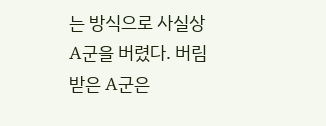는 방식으로 사실상 A군을 버렸다. 버림 받은 A군은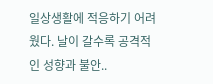일상생활에 적응하기 어려웠다. 날이 갈수록 공격적인 성향과 불안..